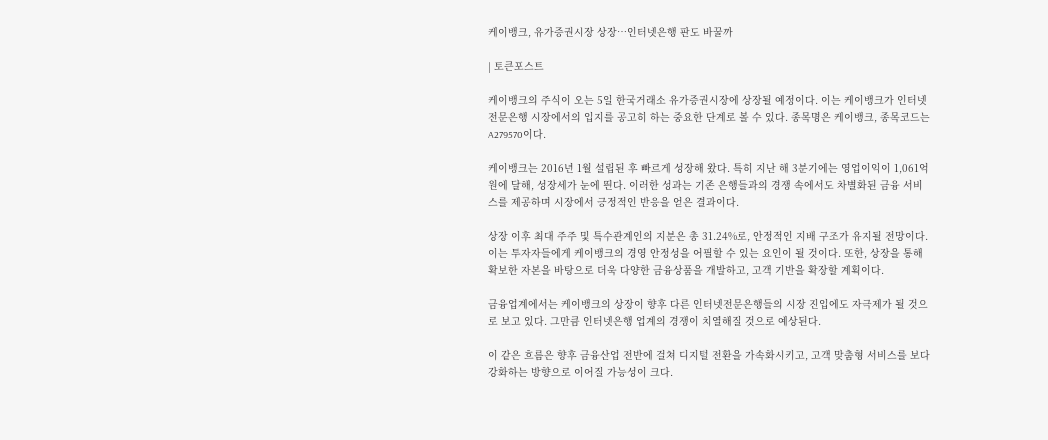케이뱅크, 유가증권시장 상장…인터넷은행 판도 바꿀까

| 토큰포스트

케이뱅크의 주식이 오는 5일 한국거래소 유가증권시장에 상장될 예정이다. 이는 케이뱅크가 인터넷 전문은행 시장에서의 입지를 공고히 하는 중요한 단계로 볼 수 있다. 종목명은 케이뱅크, 종목코드는 A279570이다.

케이뱅크는 2016년 1월 설립된 후 빠르게 성장해 왔다. 특히 지난 해 3분기에는 영업이익이 1,061억 원에 달해, 성장세가 눈에 띈다. 이러한 성과는 기존 은행들과의 경쟁 속에서도 차별화된 금융 서비스를 제공하며 시장에서 긍정적인 반응을 얻은 결과이다.

상장 이후 최대 주주 및 특수관계인의 지분은 총 31.24%로, 안정적인 지배 구조가 유지될 전망이다. 이는 투자자들에게 케이뱅크의 경영 안정성을 어필할 수 있는 요인이 될 것이다. 또한, 상장을 통해 확보한 자본을 바탕으로 더욱 다양한 금융상품을 개발하고, 고객 기반을 확장할 계획이다.

금융업계에서는 케이뱅크의 상장이 향후 다른 인터넷전문은행들의 시장 진입에도 자극제가 될 것으로 보고 있다. 그만큼 인터넷은행 업계의 경쟁이 치열해질 것으로 예상된다.

이 같은 흐름은 향후 금융산업 전반에 걸쳐 디지털 전환을 가속화시키고, 고객 맞춤형 서비스를 보다 강화하는 방향으로 이어질 가능성이 크다.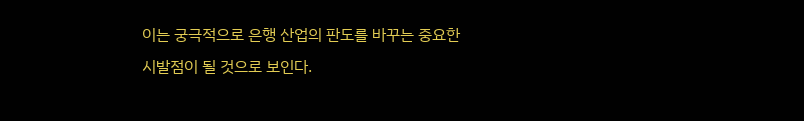이는 궁극적으로 은행 산업의 판도를 바꾸는 중요한 시발점이 될 것으로 보인다.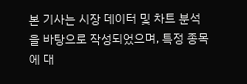본 기사는 시장 데이터 및 차트 분석을 바탕으로 작성되었으며, 특정 종목에 대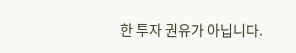한 투자 권유가 아닙니다.